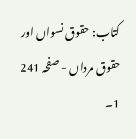کتاب: حقوق نسواں اور حقوق مرداں - صفحہ 241
1۔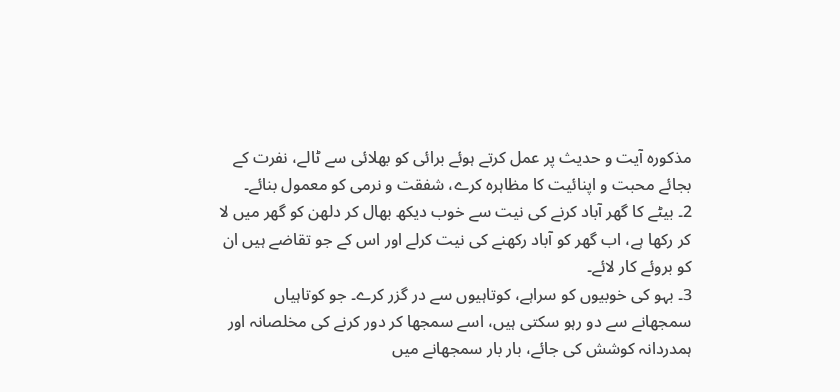مذکورہ آیت و حدیث پر عمل کرتے ہوئے برائی کو بھلائی سے ٹالے، نفرت کے بجائے محبت و اپنائیت کا مظاہرہ کرے، شفقت و نرمی کو معمول بنائے۔
2۔ بیٹے کا گھر آباد کرنے کی نیت سے خوب دیکھ بھال کر دلھن کو گھر میں لا کر رکھا ہے، اب گھر کو آباد رکھنے کی نیت کرلے اور اس کے جو تقاضے ہیں ان کو بروئے کار لائے۔
3۔ بہو کی خوبیوں کو سراہے، کوتاہیوں سے در گزر کرے۔ جو کوتاہیاں سمجھانے سے دو رہو سکتی ہیں، اسے سمجھا کر دور کرنے کی مخلصانہ اور ہمدردانہ کوشش کی جائے، بار بار سمجھانے میں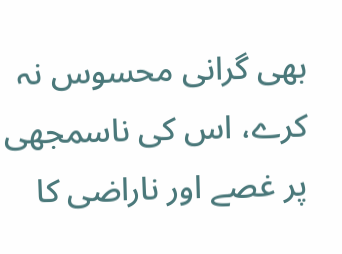بھی گرانی محسوس نہ کرے، اس کی ناسمجھی پر غصے اور ناراضی کا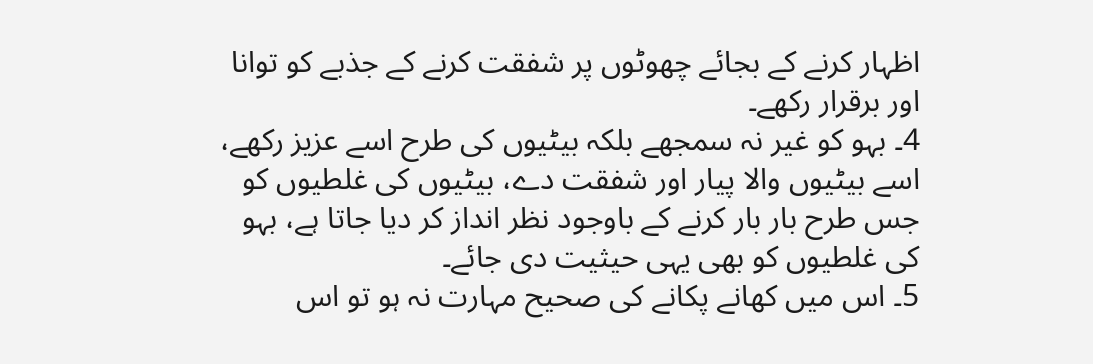اظہار کرنے کے بجائے چھوٹوں پر شفقت کرنے کے جذبے کو توانا اور برقرار رکھے۔
4۔ بہو کو غیر نہ سمجھے بلکہ بیٹیوں کی طرح اسے عزیز رکھے، اسے بیٹیوں والا پیار اور شفقت دے، بیٹیوں کی غلطیوں کو جس طرح بار بار کرنے کے باوجود نظر انداز کر دیا جاتا ہے، بہو کی غلطیوں کو بھی یہی حیثیت دی جائے۔
5۔ اس میں کھانے پکانے کی صحیح مہارت نہ ہو تو اس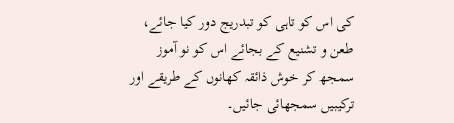کی اس کو تاہی کو تبدریج دور کیا جائے، طعن و تشنیع کے بجائے اس کو نو آموز سمجھ کر خوش ذائقہ کھانوں کے طریقے اور ترکیبیں سمجھائی جائیں۔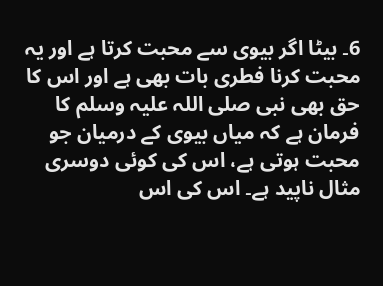6۔ بیٹا اگر بیوی سے محبت کرتا ہے اور یہ محبت کرنا فطری بات بھی ہے اور اس کا حق بھی نبی صلی اللہ علیہ وسلم کا فرمان ہے کہ میاں بیوی کے درمیان جو محبت ہوتی ہے، اس کی کوئی دوسری مثال ناپید ہے۔ اس کی اس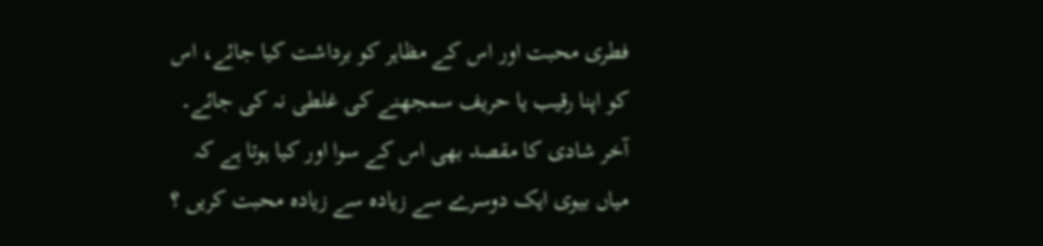فطری محبت اور اس کے مظاہر کو برداشت کیا جائے، اس کو اپنا رقیب یا حریف سمجھنے کی غلطی نہ کی جائے۔ آخر شادی کا مقصد بھی اس کے سوا اور کیا ہوتا ہے کہ میاں بیوی ایک دوسرے سے زیادہ سے زیادہ محبت کریں ؟